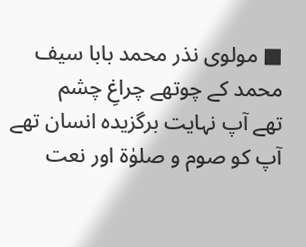■ مولوی نذر محمد بابا سیف محمد کے چوتھے چراغِ چشم
تهے آپ نہایت برگزیدہ انسان تهے آپ کو صوم و صلوٰۃ اور نعت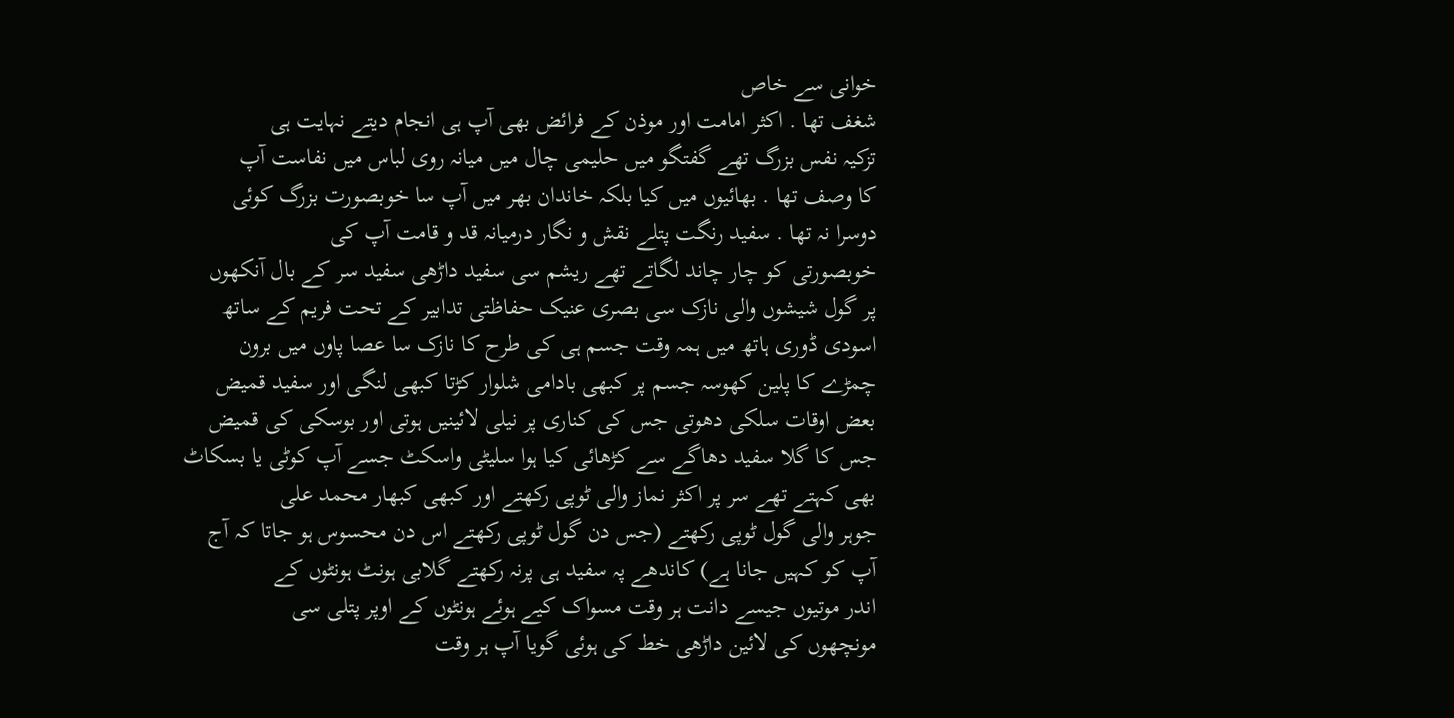خوانی سے خاص
شغف تها . اکثر امامت اور موذن کے فرائض بهی آپ ہی انجام دیتے نہایت ہی
تزکیہ نفس بزرگ تهے گفتگو میں حلیمی چال میں میانہ روی لباس میں نفاست آپ
کا وصف تها . بھائیوں میں کیا بلکہ خاندان بهر میں آپ سا خوبصورت بزرگ کوئی
دوسرا نہ تها . سفید رنگت پتلے نقش و نگار درمیانہ قد و قامت آپ کی
خوبصورتی کو چار چاند لگاتے تهے ریشم سی سفید داڑھی سفید سر کے بال آنکھوں
پر گول شیشوں والی نازک سی بصری عنیک حفاظتی تدابیر کے تحت فریم کے ساتھ
اسودی ڈوری ہاتھ میں ہمہ وقت جسم ہی کی طرح کا نازک سا عصا پاوں میں برون
چمڑے کا پلین کهوسہ جسم پر کبهی بادامی شلوار کڑتا کبهی لنگی اور سفید قمیض
بعض اوقات سلکی دهوتی جس کی کناری پر نیلی لائینیں ہوتی اور بوسکی کی قمیض
جس کا گلا سفید دهاگے سے کڑهائی کیا ہوا سلیٹی واسکٹ جسے آپ کوٹی یا بسکاٹ
بهی کہتے تهے سر پر اکثر نماز والی ٹوپی رکهتے اور کبهی کبهار محمد علی
جوہر والی گول ٹوپی رکهتے (جس دن گول ٹوپی رکهتے اس دن محسوس ہو جاتا کہ آج
آپ کو کہیں جانا ہے) کاندھے پہ سفید ہی پرنہ رکهتے گلابی ہونٹ ہونٹوں کے
اندر موتیوں جیسے دانت ہر وقت مسواک کیے ہوئے ہونٹوں کے اوپر پتلی سی
مونچھوں کی لائین داڑھی خط کی ہوئی گویا آپ ہر وقت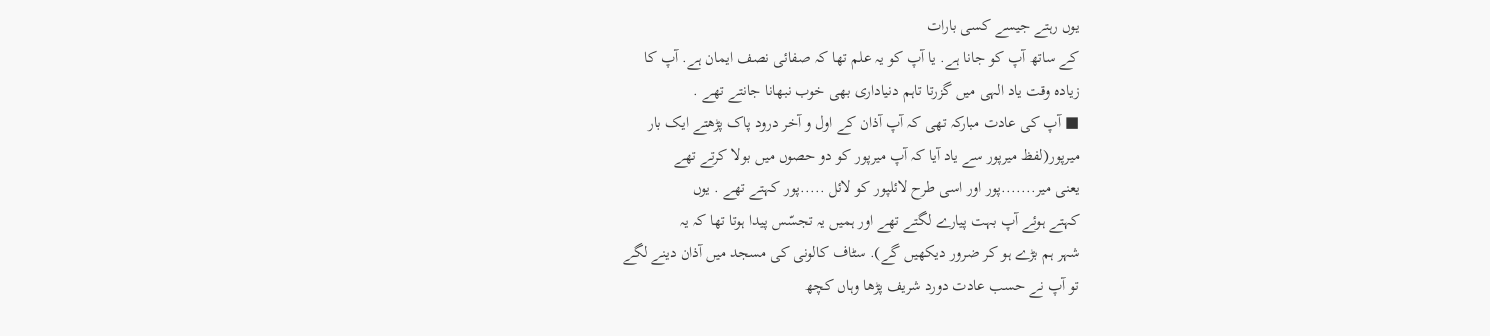یوں رہتے جیسے کسی بارات
کے ساتھ آپ کو جانا ہے. یا آپ کو یہ علم تها کہ صفائی نصف ایمان ہے. آپ کا
زیادہ وقت یاد الہی میں گزرتا تاہم دنیاداری بهی خوب نبهانا جانتے تهے .
■ آپ کی عادت مبارکہ تهی کہ آپ آذان کے اول و آخر درود پاک پڑهتے ایک بار
میرپور(لفظ میرپور سے یاد آیا کہ آپ میرپور کو دو حصوں میں بولا کرتے تھے
یعنی میر.......پور اور اسی طرح لائلپور کو لائل .....پور کہتے تهے . یوں
کہتے ہوئے آپ بہت پیارے لگتے تهے اور ہمیں یہ تجسّس پیدا ہوتا تها کہ یہ
شہر ہم بڑے ہو کر ضرور دیکھیں گے). سٹاف کالونی کی مسجد میں آذان دینے لگے
تو آپ نے حسب عادت دورد شریف پڑها وہاں کچھ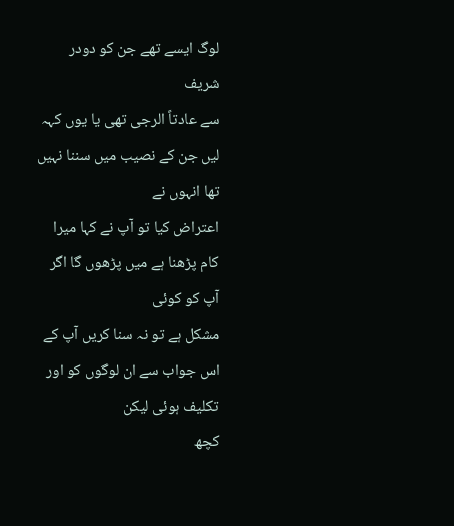لوگ ایسے تهے جن کو دودر شریف
سے عادتاً الرجی تهی یا یوں کہہ لیں جن کے نصیب میں سننا نہیں تها انہوں نے
اعتراض کیا تو آپ نے کہا میرا کام پڑهنا ہے میں پڑھوں گا اگر آپ کو کوئی
مشکل ہے تو نہ سنا کریں آپ کے اس جواب سے ان لوگوں کو اور تکلیف ہوئی لیکن
کچھ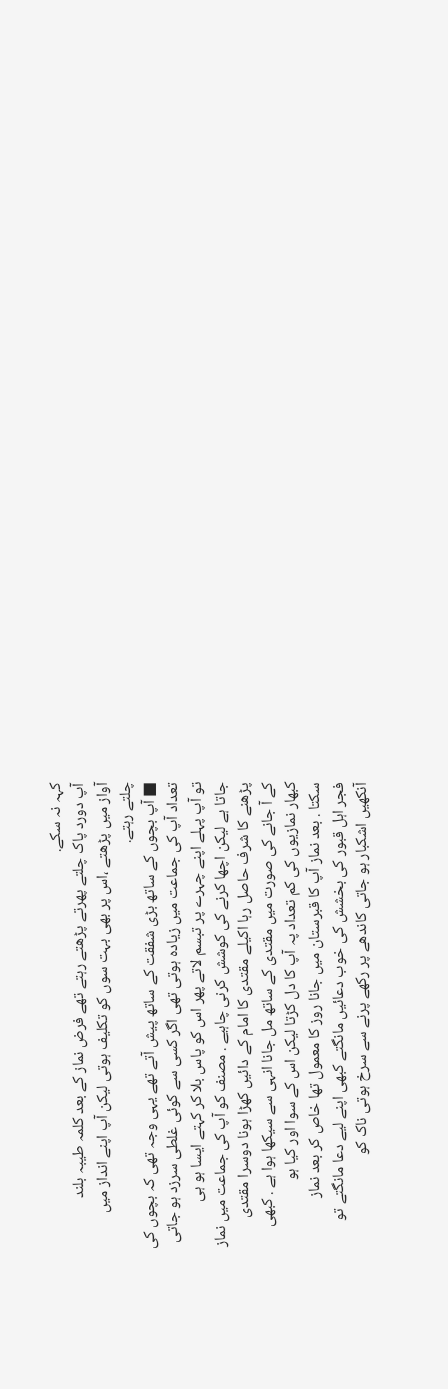کہہ نہ سکے.
آپ دورد پاک چلتے پهرتے پڑهتے رہتے تهے فرض نماز کے بعد کلمہ طیبہ بلند
آواز میں پڑهتے ،اس پر بهی بہت سوں کو تکلیف ہوتی لیکن آپ اپنے انداز میں
چلتے رہتے.
■ آپ بچوں کے ساتھ بڑی شفقت کے ساتھ پیش آتے تهے یہی وجہ تهی کہ بچوں کی
تعداد آپ کی جماعت میں زیادہ ہوتی تهی اگر کسی سے کوئی غلطی سرزد ہو جاتی
تو آپ پہلے اپنے چہرے پر تبسم لاتے پهر اس کو پاس بلا کر کہتے ایسا ہو ہی
جاتا ہے لیکن اچها کرنے کی کوشش کرنی چاہیے . مصنف کو آپ کی جماعت میں نماز
پڑھنے کا شرف حاصل رہا اکیلے مقتدی کا امام کے دائیں کهڑا ہونا دوسرا مقتدی
کے آ جانے کی صورت میں مقتدی کے ساتھ مل جانا انہی سے سیکھا ہوا ہے . کبهی
کبهار نمازیوں کی کم تعداد پہ آپ کا دل کڑتا لیکن اس کے سوا اور کیا ہو
سکتا . بعد نماز آپ کا قبرستان میں جانا روز کا معمول تها خاص کر بعد نماز
فجر اہل قبور کی بخشش کی خوب دعائیں مانگتے کبھی اپنے لیے دعا مانگتے تو
آنکھیں اشکبار ہو جاتی کاندھے پر رکهے پرنے سے سرخ ہوتی ناک کو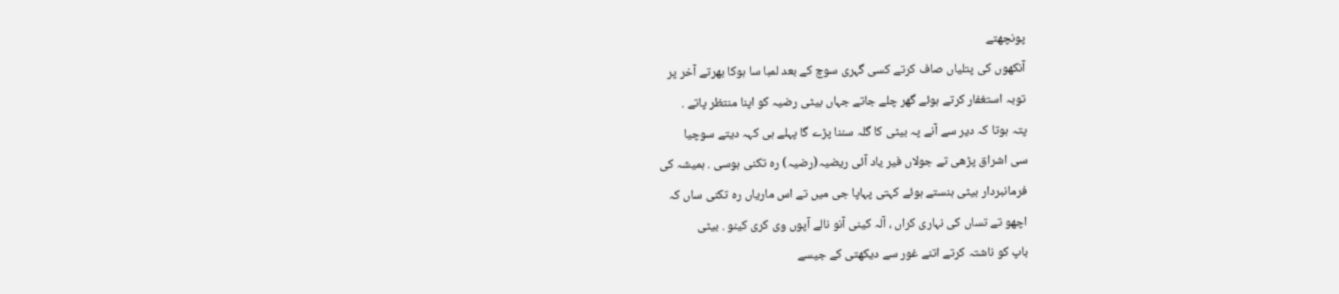پونچھتے
آنکھوں کی پتلیاں صاف کرتے کسی گہری سوچ کے بعد لمبا سا ہوکا بهرتے آخر پر
توبہ استغفار کرتے ہوئے گهر چلے جاتے جہاں بیٹی رضیہ کو اپنا منتظر پاتے .
پتہ ہوتا کہ دیر سے آنے پہ بیٹی کا گلہ سننا پڑے گا پہلے ہی کہہ دیتے سوچیا
سی اشراق پڑهی تے جولاں فیر یاد آئی ریضیہ(رضیہ) رہ تکنی ہوسی . ہمیشہ کی
فرمانبردار بیٹی ہنستے ہوئے کہتی پہاپا جی میں تے اس ماریاں رہ تکنی ساں کہ
اچهو تے تساں کی نہاری کراں ، آلہ کینی آنو نالے آپوں وی کری کینو . بیٹی
باپ کو ناشتہ کرتے اتنے غور سے دیکهتی کے جیسے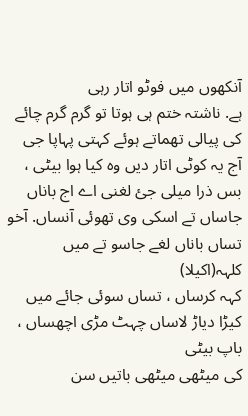آنکھوں میں فوٹو اتار رہی
ہے. ناشتہ ختم ہی ہوتا تو گرم گرم چائے کی پیالی تهماتے ہوئے کہتی پہاپا جی
آج یہ کوٹی اتار دیں وہ کیا ہوا بیٹی ، بس ذرا میلی جئ لغنی اے اج باناں
جاساں تے اسکی وی تهوئی آنساں. آخو تساں باناں لغے جاسو تے میں کلہہ(اکیلا)
کہہ کرساں ، تساں سوئی جائے میں کیڑا دیاڑ لاساں چہٹ مڑی اچهساں ، باپ بیٹی
کی میٹھی میٹھی باتیں سن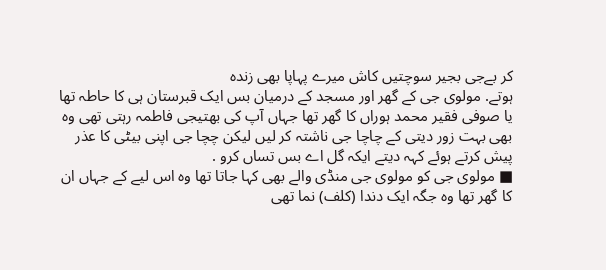کر بےجی بجیر سوچتیں کاش میرے پہاپا بهی زندہ
ہوتے. مولوی جی کے گهر اور مسجد کے درمیان بس ایک قبرستان ہی کا حاطہ تها
یا صوفی فقیر محمد ہوراں کا گھر تها جہاں آپ کی بھتیجی فاطمہ رہتی تھی وہ
بھی بہت زور دیتی کے چاچا جی ناشتہ کر لیں لیکن چچا جی اپنی بیٹی کا عذر
پیش کرتے ہوئے کہہ دیتے ایکہ گل اے بس تساں کرو .
■ مولوی جی کو مولوی جی منڈی والے بھی کہا جاتا تها وہ اس لیے کے جہاں ان
کا گهر تها وہ جگہ ایک دندا (کلف) نما تهی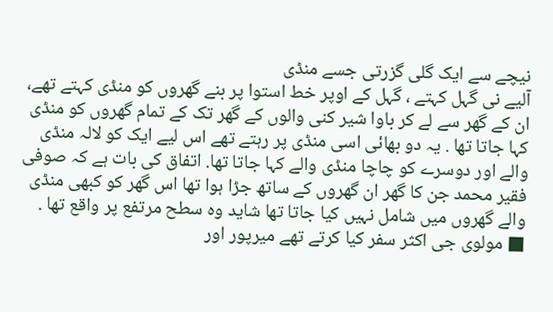نیچے سے ایک گلی گزرتی جسے منڈی
آلیے نی گہل کہتے ، گہل کے اوپر خط استوا پر بنے گهروں کو منڈی کہتے تهے،
ان کے گھر سے لے کر باوا شیر کنی والوں کے گهر تک کے تمام گهروں کو منڈی
کہا جاتا تها . یہ دو بهائی اسی منڈی پر رہتے تهے اس لیے ایک کو لالہ منڈی
والے اور دوسرے کو چاچا منڈی والے کہا جاتا تها. اتفاق کی بات ہے کہ صوفی
فقیر محمد جن کا گهر ان گهروں کے ساتھ جڑا ہوا تها اس گهر کو کبھی منڈی
والے گهروں میں شامل نہیں کیا جاتا تها شاید وہ سطح مرتفع پر واقع تھا .
■ مولوی جی اکثر سفر کیا کرتے تهے میرپور اور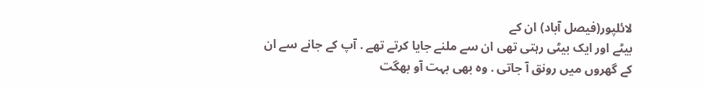لائلپور(فیصل آباد) ان کے
بیٹے اور ایک بیٹی رہتی تهی ان سے ملنے جایا کرتے تھے . آپ کے جانے سے ان
کے گھروں میں رونق آ جاتی . وہ بهی بہت آو بهگت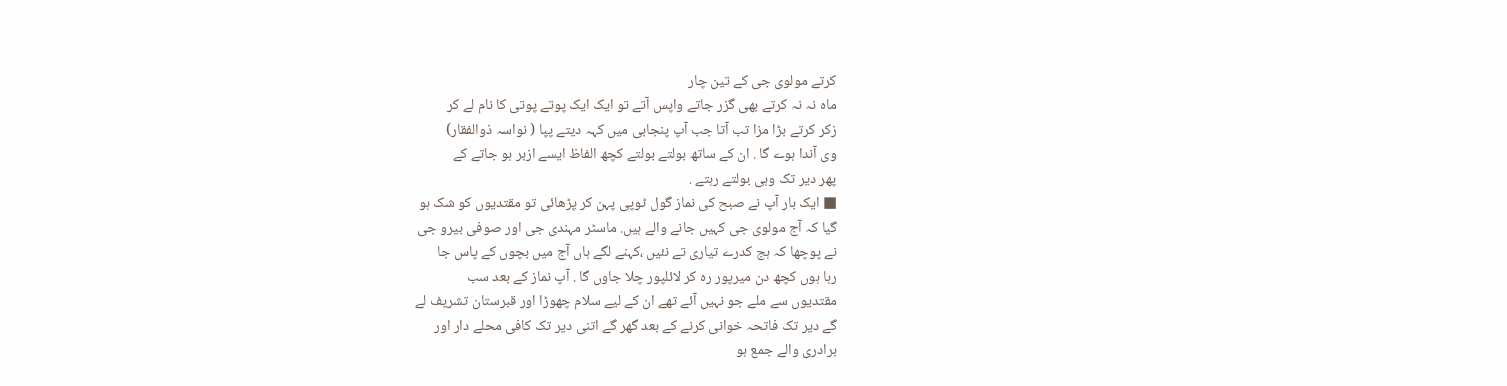کرتے مولوی جی کے تین چار
ماہ نہ نہ کرتے بهی گزر جاتے واپس آتے تو ایک ایک پوتے پوتی کا نام لے کر
زکر کرتے بڑا مزا تب آتا جب آپ پنجابی میں کہہ دیتے پپا ( نواسہ ذوالفقار)
وی آندا ہوے گا . ان کے ساتھ بولتے بولتے کچھ الفاظ ایسے ازبر ہو جاتے کے
پهر دیر تک وہی بولتے رہتے .
■ ایک بار آپ نے صبح کی نماز گول ٹوپی پہن کر پڑهائی تو مقتدیوں کو شک ہو
گیا کہ آج مولوی جی کہیں جانے والے ہیں. ماسٹر مہندی جی اور صوفی بیرو جی
نے پوچھا کہ ہج کدرے تیاری تے نئیں ،کہنے لگے ہاں آج میں بچوں کے پاس جا
رہا ہوں کچھ دن میرپور رہ کر لائلپور چلا جاوں گا . آپ نماز کے بعد سب
مقتدیوں سے ملے جو نہیں آئے تھے ان کے لیے سلام چهوڑا اور قبرستان تشریف لے
گے دیر تک فاتحہ خوانی کرنے کے بعد گهر گے اتنی دیر تک کافی محلے دار اور
برادری والے جمع ہو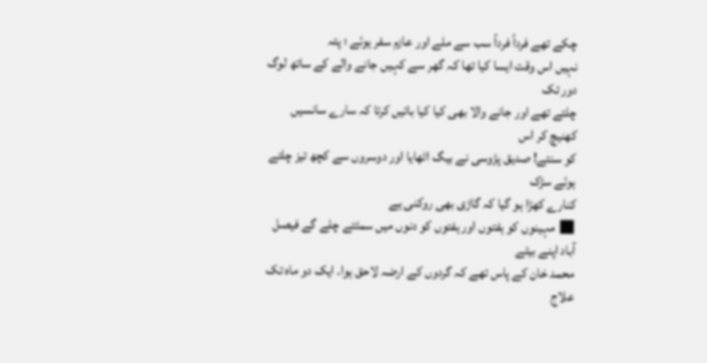چکے تهے فرداً فرداً سب سے ملے اور عازم سفر ہوئے ؛ پتہ
نہیں اس وقت ایسا کیا تها کہ گهر سے کہیں جانے والے کے ساتھ لوگ دور تک
چلتے تھے اور جانے والا بهی کیا کیا باتیں کرتا کہ سارے سانسیں کهنیچ کر اس
کو سنتے! صدیق پڑوسی نے بیگ اٹهایا اور دوسروں سے کچھ تیز چلتے ہوئے سڑک
کنارے کهڑا ہو گیا کہ گاڑی بھی روکنی ہے
■ مہینوں کو ہفتوں اور ہفتوں کو دنوں میں سمٹتے چلے گے فیصل آباد اپنے بیٹے
محمد خان کے پاس تهے کہ گردوں کے ارضہ لاحق ہوا. ایک دو ماہ تک علاج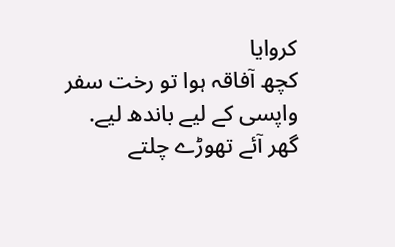کروایا
کچھ آفاقہ ہوا تو رخت سفر واپسی کے لیے باندھ لیے. گهر آئے تهوڑے چلتے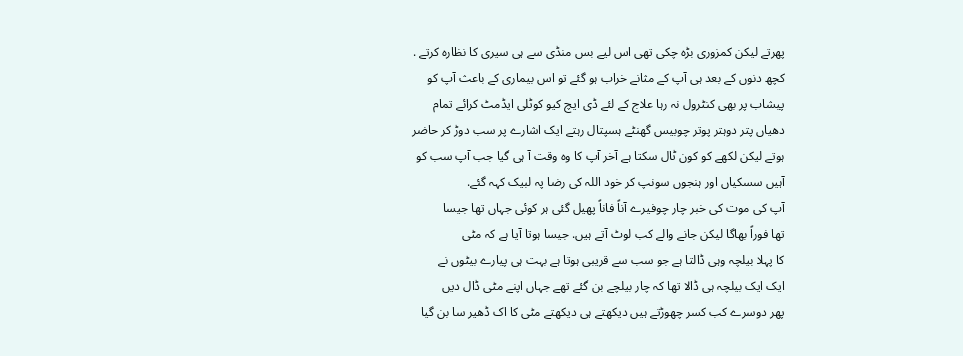پھرتے لیکن کمزوری بڑه چکی تھی اس لیے بس منڈی سے ہی سیری کا نظارہ کرتے .
کچھ دنوں کے بعد ہی آپ کے مثانے خراب ہو گئے تو اس بیماری کے باعث آپ کو
پیشاب پر بھی کنٹرول نہ رہا علاج کے لئے ڈی ایچ کیو کوٹلی ایڈمٹ کرائے تمام
دهیاں پتر دوہتر پوتر چوبیس گھنٹے ہسپتال رہتے ایک اشارے پر سب دوڑ کر حاضر
ہوتے لیکن لکهے کو کون ٹال سکتا ہے آخر آپ کا وہ وقت آ ہی گیا جب آپ سب کو
آہیں سسکیاں اور ہنجوں سونپ کر خود اللہ کی رضا پہ لبیک کہہ گئے.
آپ کی موت کی خبر چار چوفیرے آناً فاناً پهیل گئی ہر کوئی جہاں تها جیسا
تها فوراً بهاگا لیکن جانے والے کب لوٹ آتے ہیں. جیسا ہوتا آیا ہے کہ مٹی
کا پہلا بیلچہ وہی ڈالتا ہے جو سب سے قریبی ہوتا ہے بہت ہی پیارے بیٹوں نے
ایک ایک بیلچہ ہی ڈالا تها کہ چار بیلچے بن گئے تهے جہاں اپنے مٹی ڈال دیں
پهر دوسرے کب کسر چهوڑتے ہیں دیکهتے ہی دیکهتے مٹی کا اک ڈهیر سا بن گیا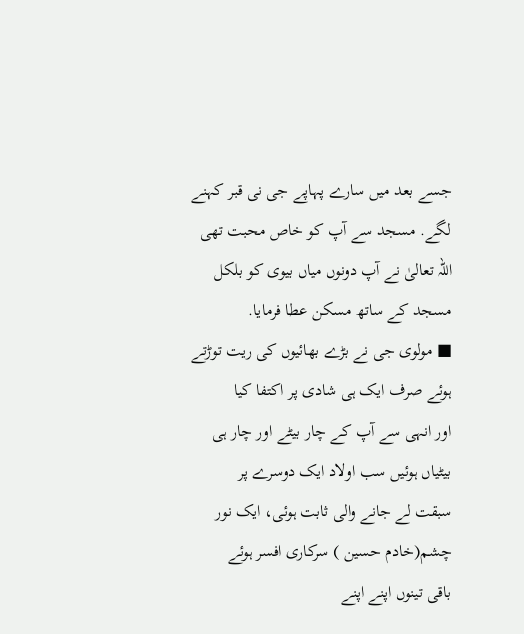جسے بعد میں سارے پہاپے جی نی قبر کہنے لگے. مسجد سے آپ کو خاص محبت تهی
اللہ تعالیٰ نے آپ دونوں میاں بیوی کو بلکل مسجد کے ساتھ مسکن عطا فرمایا.
■ مولوی جی نے بڑے بھائیوں کی ریت توڑتے ہوئے صرف ایک ہی شادی پر اکتفا کیا
اور انہی سے آپ کے چار بیٹے اور چار ہی بیٹیاں ہوئیں سب اولاد ایک دوسرے پر
سبقت لے جانے والی ثابت ہوئی، ایک نور چشم(خادم حسین ) سرکاری افسر ہوئے
باقی تینوں اپنے اپنے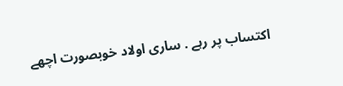اکتساب پر رہے . ساری اولاد خوبصورت اچهے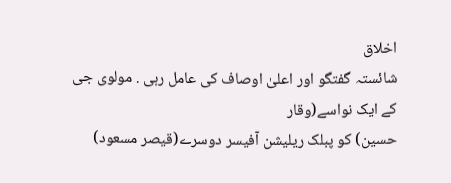اخلاق
شائستہ گفتگو اور اعلیٰ اوصاف کی عامل رہی . مولوی جی کے ایک نواسے(وقار
حسین) کو پبلک ریلیشن آفیسر دوسرے(قیصر مسعود)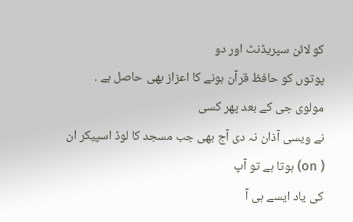کو لائن سپریڈنٹ اور دو
پوتوں کو حافظ قرآن ہونے کا اعزاز بھی حاصل ہے . مولوی جی کے بعد پھر کسی
نے ویسی آذان نہ دی آج بهی جب مسجد کا لوڈ اسپیکر ان ( on) ہوتا ہے تو آپ
کی یاد ایسے ہی آ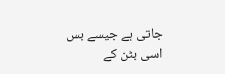جاتی ہے جیسے بس اسی بٹن کے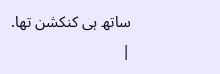ساتھ ہی کنکشن تها.
|